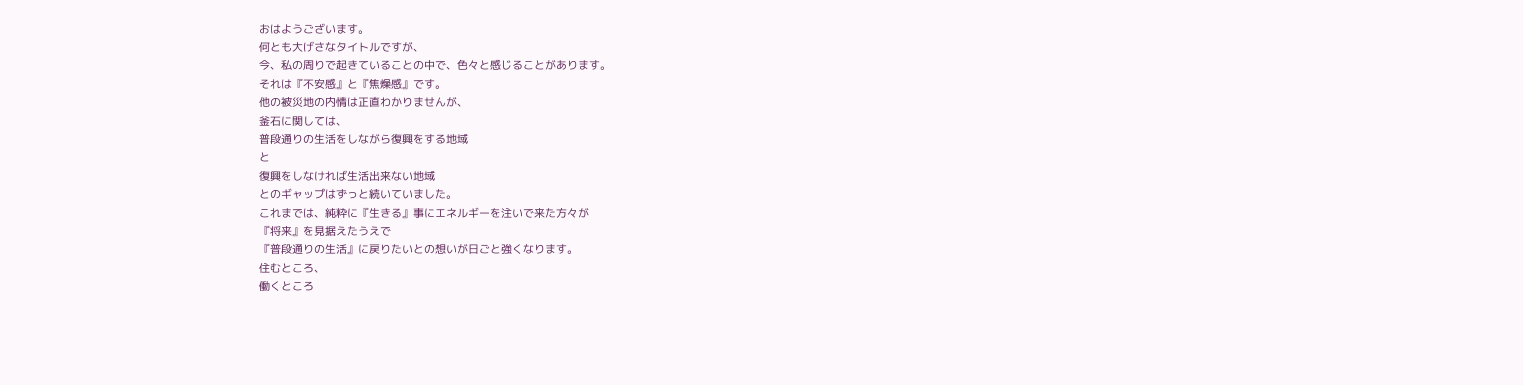おはようございます。
何とも大げさなタイトルですが、
今、私の周りで起きていることの中で、色々と感じることがあります。
それは『不安感』と『焦燥感』です。
他の被災地の内情は正直わかりませんが、
釜石に関しては、
普段通りの生活をしながら復興をする地域
と
復興をしなければ生活出来ない地域
とのギャップはずっと続いていました。
これまでは、純粋に『生きる』事にエネルギーを注いで来た方々が
『将来』を見据えたうえで
『普段通りの生活』に戻りたいとの想いが日ごと強くなります。
住むところ、
働くところ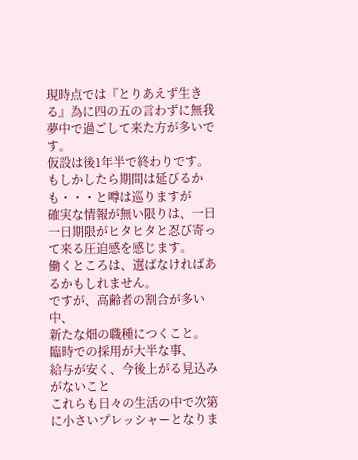現時点では『とりあえず生きる』為に四の五の言わずに無我夢中で過ごして来た方が多いです。
仮設は後1年半で終わりです。
もしかしたら期間は延びるかも・・・と噂は巡りますが
確実な情報が無い限りは、一日一日期限がヒタヒタと忍び寄って来る圧迫感を感じます。
働くところは、選ばなければあるかもしれません。
ですが、高齢者の割合が多い中、
新たな畑の職種につくこと。
臨時での採用が大半な事、
給与が安く、今後上がる見込みがないこと
これらも日々の生活の中で次第に小さいプレッシャーとなりま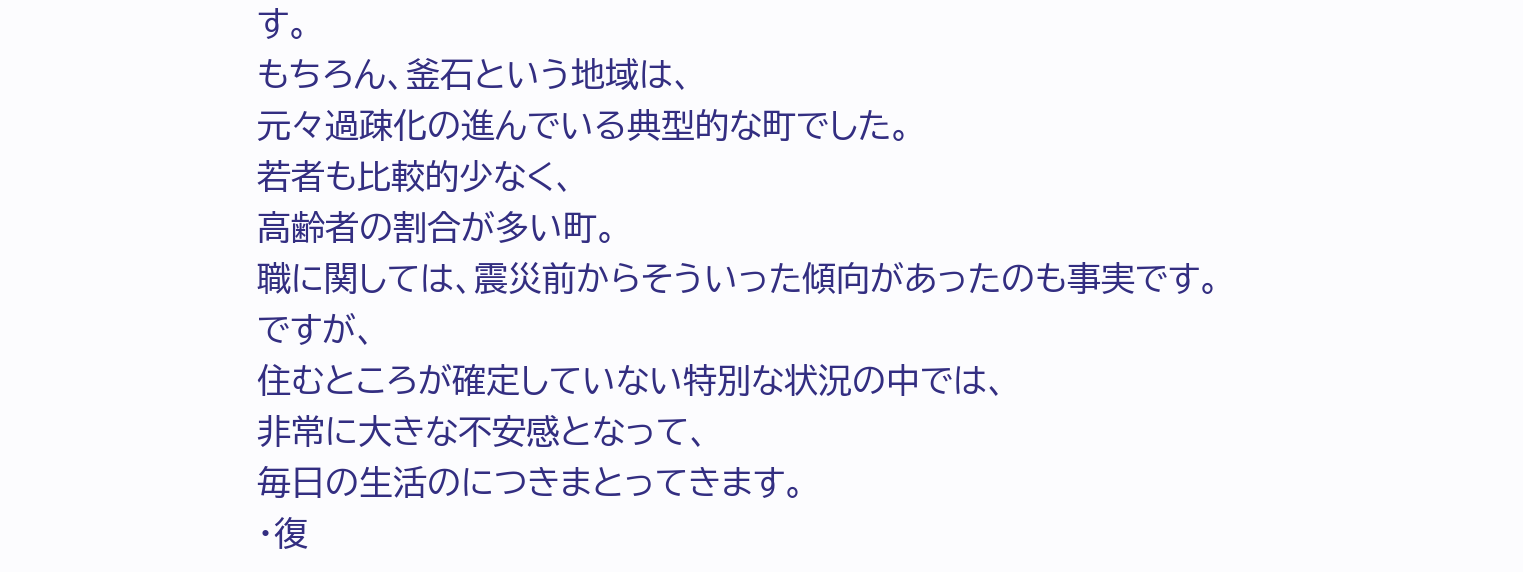す。
もちろん、釜石という地域は、
元々過疎化の進んでいる典型的な町でした。
若者も比較的少なく、
高齢者の割合が多い町。
職に関しては、震災前からそういった傾向があったのも事実です。
ですが、
住むところが確定していない特別な状況の中では、
非常に大きな不安感となって、
毎日の生活のにつきまとってきます。
・復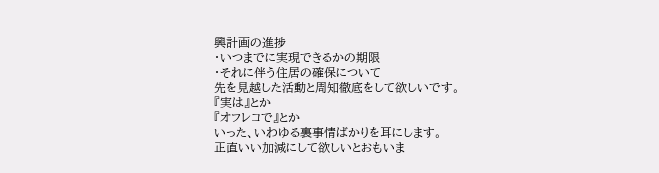興計画の進捗
・いつまでに実現できるかの期限
・それに伴う住居の確保について
先を見越した活動と周知徹底をして欲しいです。
『実は』とか
『オフレコで』とか
いった、いわゆる裏事情ばかりを耳にします。
正直いい加減にして欲しいとおもいま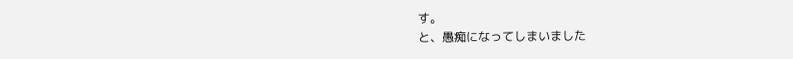す。
と、愚痴になってしまいました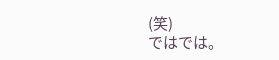(笑)
ではでは。